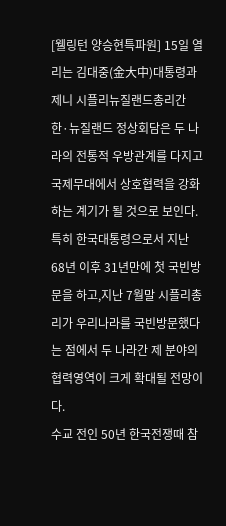[웰링턴 양승현특파원] 15일 열리는 김대중(金大中)대통령과 제니 시플리뉴질랜드총리간 한·뉴질랜드 정상회담은 두 나라의 전통적 우방관계를 다지고 국제무대에서 상호협력을 강화하는 계기가 될 것으로 보인다.특히 한국대통령으로서 지난 68년 이후 31년만에 첫 국빈방문을 하고,지난 7월말 시플리총리가 우리나라를 국빈방문했다는 점에서 두 나라간 제 분야의 협력영역이 크게 확대될 전망이다.
수교 전인 50년 한국전쟁때 참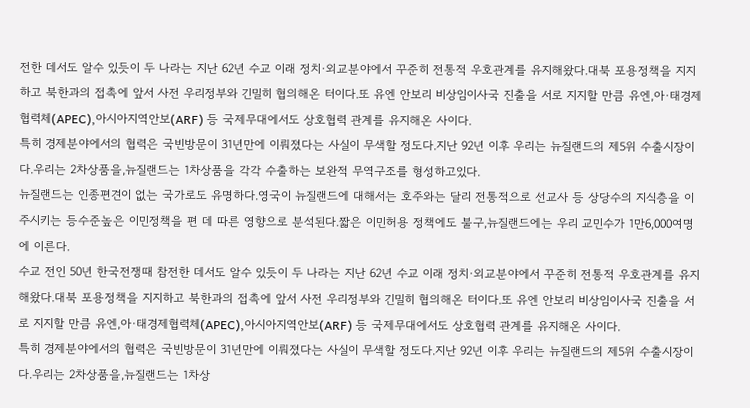전한 데서도 알수 있듯이 두 나라는 지난 62년 수교 이래 정치·외교분야에서 꾸준히 전통적 우호관계를 유지해왔다.대북 포용정책을 지지하고 북한과의 접촉에 앞서 사전 우리정부와 긴밀히 협의해온 터이다.또 유엔 안보리 비상임이사국 진출을 서로 지지할 만큼 유엔,아·태경제협력체(APEC),아시아지역안보(ARF) 등 국제무대에서도 상호협력 관계를 유지해온 사이다.
특히 경제분야에서의 협력은 국빈방문이 31년만에 이뤄졌다는 사실이 무색할 정도다.지난 92년 이후 우리는 뉴질랜드의 제5위 수출시장이다.우리는 2차상품을,뉴질랜드는 1차상품을 각각 수출하는 보완적 무역구조를 형성하고있다.
뉴질랜드는 인종편견이 없는 국가로도 유명하다.영국이 뉴질랜드에 대해서는 호주와는 달리 전통적으로 선교사 등 상당수의 지식층을 이주시키는 등수준높은 이민정책을 편 데 따른 영향으로 분석된다.짧은 이민허용 정책에도 불구,뉴질랜드에는 우리 교민수가 1만6,000여명에 이른다.
수교 전인 50년 한국전쟁때 참전한 데서도 알수 있듯이 두 나라는 지난 62년 수교 이래 정치·외교분야에서 꾸준히 전통적 우호관계를 유지해왔다.대북 포용정책을 지지하고 북한과의 접촉에 앞서 사전 우리정부와 긴밀히 협의해온 터이다.또 유엔 안보리 비상임이사국 진출을 서로 지지할 만큼 유엔,아·태경제협력체(APEC),아시아지역안보(ARF) 등 국제무대에서도 상호협력 관계를 유지해온 사이다.
특히 경제분야에서의 협력은 국빈방문이 31년만에 이뤄졌다는 사실이 무색할 정도다.지난 92년 이후 우리는 뉴질랜드의 제5위 수출시장이다.우리는 2차상품을,뉴질랜드는 1차상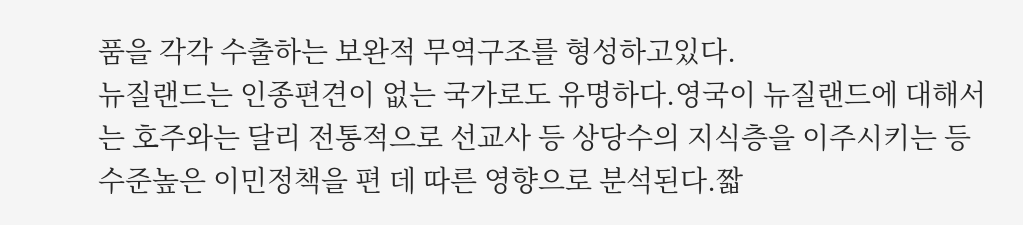품을 각각 수출하는 보완적 무역구조를 형성하고있다.
뉴질랜드는 인종편견이 없는 국가로도 유명하다.영국이 뉴질랜드에 대해서는 호주와는 달리 전통적으로 선교사 등 상당수의 지식층을 이주시키는 등수준높은 이민정책을 편 데 따른 영향으로 분석된다.짧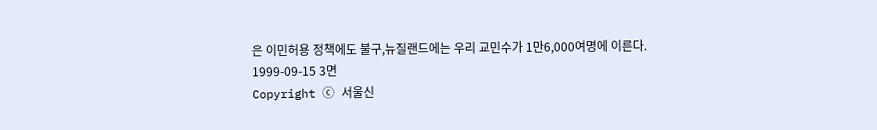은 이민허용 정책에도 불구,뉴질랜드에는 우리 교민수가 1만6,000여명에 이른다.
1999-09-15 3면
Copyright ⓒ 서울신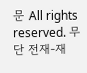문 All rights reserved. 무단 전재-재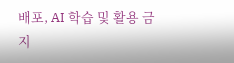배포, AI 학습 및 활용 금지